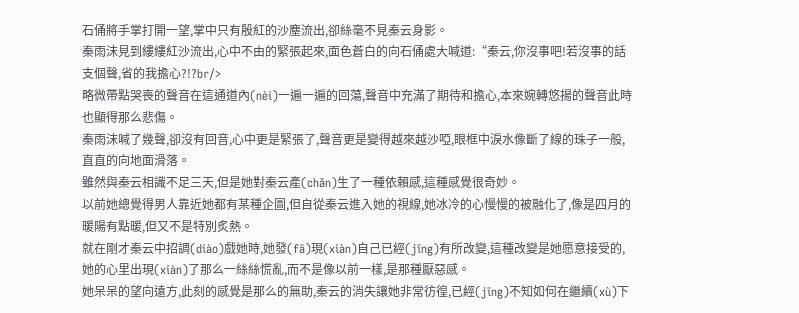石俑將手掌打開一望,掌中只有殷紅的沙塵流出,卻絲毫不見秦云身影。
秦雨沫見到縷縷紅沙流出,心中不由的緊張起來,面色蒼白的向石俑處大喊道:“秦云,你沒事吧!若沒事的話支個聲,省的我擔心?!?br/>
略微帶點哭喪的聲音在這通道內(nèi)一遍一遍的回蕩,聲音中充滿了期待和擔心,本來婉轉悠揚的聲音此時也顯得那么悲傷。
秦雨沫喊了幾聲,卻沒有回音,心中更是緊張了,聲音更是變得越來越沙啞,眼框中淚水像斷了線的珠子一般,直直的向地面滑落。
雖然與秦云相識不足三天,但是她對秦云產(chǎn)生了一種依賴感,這種感覺很奇妙。
以前她總覺得男人靠近她都有某種企圖,但自從秦云進入她的視線,她冰冷的心慢慢的被融化了,像是四月的暖陽有點暖,但又不是特別炙熱。
就在剛才秦云中招調(diào)戲她時,她發(fā)現(xiàn)自己已經(jīng)有所改變,這種改變是她愿意接受的,她的心里出現(xiàn)了那么一絲絲慌亂,而不是像以前一樣,是那種厭惡感。
她呆呆的望向遠方,此刻的感覺是那么的無助,秦云的消失讓她非常彷徨,已經(jīng)不知如何在繼續(xù)下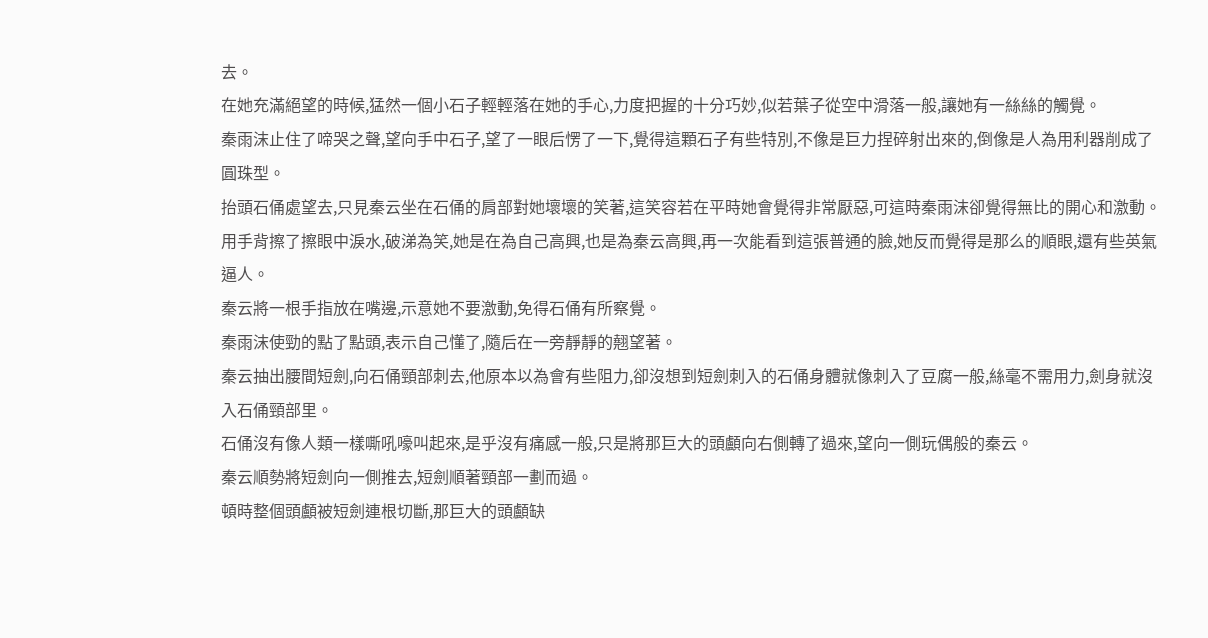去。
在她充滿絕望的時候,猛然一個小石子輕輕落在她的手心,力度把握的十分巧妙,似若葉子從空中滑落一般,讓她有一絲絲的觸覺。
秦雨沫止住了啼哭之聲,望向手中石子,望了一眼后愣了一下,覺得這顆石子有些特別,不像是巨力捏碎射出來的,倒像是人為用利器削成了圓珠型。
抬頭石俑處望去,只見秦云坐在石俑的肩部對她壞壞的笑著,這笑容若在平時她會覺得非常厭惡,可這時秦雨沫卻覺得無比的開心和激動。
用手背擦了擦眼中淚水,破涕為笑,她是在為自己高興,也是為秦云高興,再一次能看到這張普通的臉,她反而覺得是那么的順眼,還有些英氣逼人。
秦云將一根手指放在嘴邊,示意她不要激動,免得石俑有所察覺。
秦雨沫使勁的點了點頭,表示自己懂了,隨后在一旁靜靜的翹望著。
秦云抽出腰間短劍,向石俑頸部刺去,他原本以為會有些阻力,卻沒想到短劍刺入的石俑身體就像刺入了豆腐一般,絲毫不需用力,劍身就沒入石俑頸部里。
石俑沒有像人類一樣嘶吼嚎叫起來,是乎沒有痛感一般,只是將那巨大的頭顱向右側轉了過來,望向一側玩偶般的秦云。
秦云順勢將短劍向一側推去,短劍順著頸部一劃而過。
頓時整個頭顱被短劍連根切斷,那巨大的頭顱缺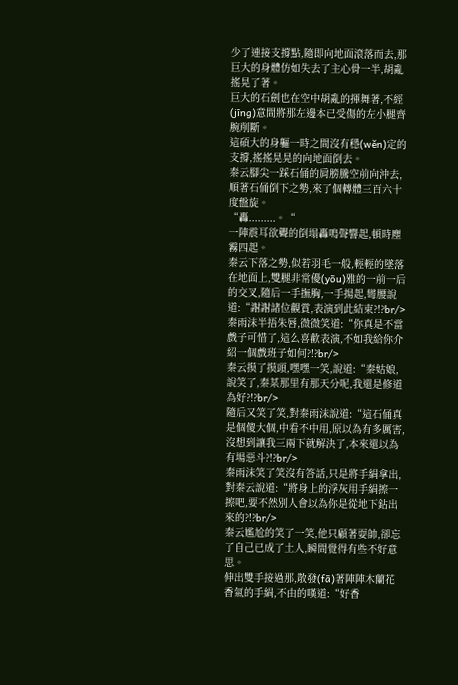少了連接支撐點,隨即向地面滾落而去,那巨大的身體仿如失去了主心骨一半,胡亂搖晃了著。
巨大的石劍也在空中胡亂的揮舞著,不經(jīng)意間將那左邊本已受傷的左小腿齊腕削斷。
這碩大的身軀一時之間沒有穩(wěn)定的支撐,搖搖晃晃的向地面倒去。
秦云腳尖一踩石俑的肩膀騰空前向沖去,順著石俑倒下之勢,來了個轉體三百六十度盤旋。
“轟.........。“
一陣震耳欲聾的倒塌轟鳴聲響起,頓時塵霧四起。
秦云下落之勢,似若羽毛一般,輕輕的墜落在地面上,雙腿非常優(yōu)雅的一前一后的交叉,隨后一手撫胸,一手揚起,彎腰說道:“謝謝諸位觀賞,表演到此結束?!?br/>
秦雨沫半捂朱唇,微微笑道:“你真是不當戲子可惜了,這么喜歡表演,不如我給你介紹一個戲班子如何?!?br/>
秦云摸了摸頭,嘿嘿一笑,說道:“秦姑娘,說笑了,秦某那里有那天分呢,我還是修道為好?!?br/>
隨后又笑了笑,對秦雨沫說道:“這石俑真是個傻大個,中看不中用,原以為有多厲害,沒想到讓我三兩下就解決了,本來還以為有場惡斗?!?br/>
秦雨沫笑了笑沒有答話,只是將手絹拿出,對秦云說道:“將身上的浮灰用手絹擦一擦吧,要不然別人會以為你是從地下鉆出來的?!?br/>
秦云尷尬的笑了一笑,他只顧著耍帥,卻忘了自己已成了土人,瞬間覺得有些不好意思。
伸出雙手接過那,散發(fā)著陣陣木蘭花香氣的手絹,不由的嘆道:“好香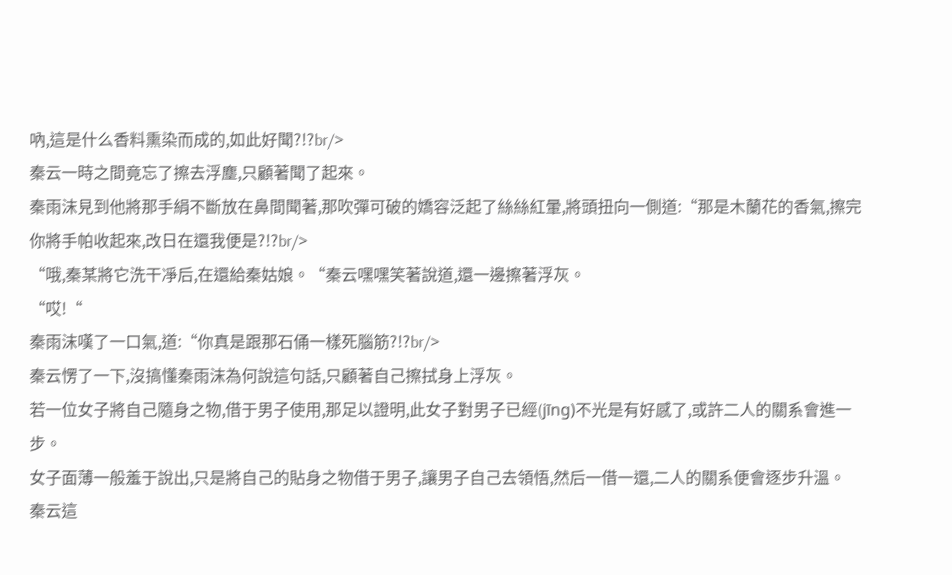吶,這是什么香料熏染而成的,如此好聞?!?br/>
秦云一時之間竟忘了擦去浮塵,只顧著聞了起來。
秦雨沫見到他將那手絹不斷放在鼻間聞著,那吹彈可破的嬌容泛起了絲絲紅暈,將頭扭向一側道:“那是木蘭花的香氣,擦完你將手帕收起來,改日在還我便是?!?br/>
“哦,秦某將它洗干凈后,在還給秦姑娘。“秦云嘿嘿笑著說道,還一邊擦著浮灰。
“哎!“
秦雨沫嘆了一口氣,道:“你真是跟那石俑一樣死腦筋?!?br/>
秦云愣了一下,沒搞懂秦雨沫為何說這句話,只顧著自己擦拭身上浮灰。
若一位女子將自己隨身之物,借于男子使用,那足以證明,此女子對男子已經(jīng)不光是有好感了,或許二人的關系會進一步。
女子面薄一般羞于說出,只是將自己的貼身之物借于男子,讓男子自己去領悟,然后一借一還,二人的關系便會逐步升溫。
秦云這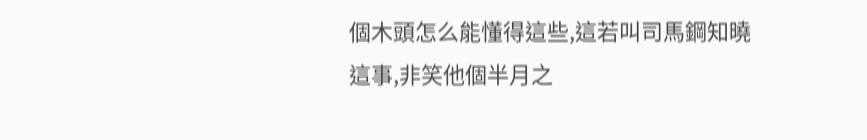個木頭怎么能懂得這些,這若叫司馬鋼知曉這事,非笑他個半月之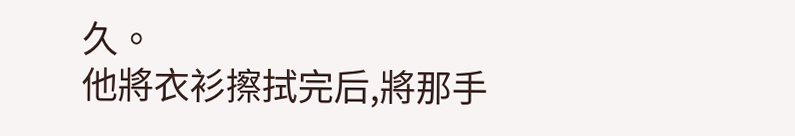久。
他將衣衫擦拭完后,將那手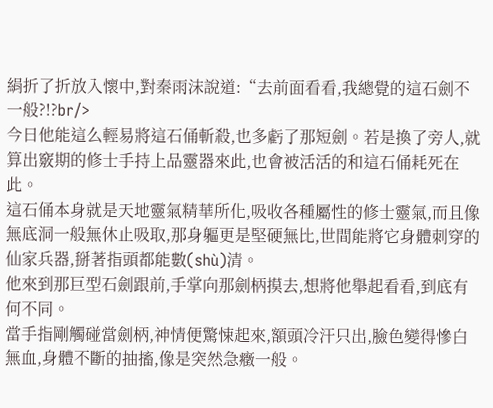絹折了折放入懷中,對秦雨沫說道:“去前面看看,我總覺的這石劍不一般?!?br/>
今日他能這么輕易將這石俑斬殺,也多虧了那短劍。若是換了旁人,就算出竅期的修士手持上品靈器來此,也會被活活的和這石俑耗死在此。
這石俑本身就是天地靈氣精華所化,吸收各種屬性的修士靈氣,而且像無底洞一般無休止吸取,那身軀更是堅硬無比,世間能將它身體刺穿的仙家兵器,掰著指頭都能數(shù)清。
他來到那巨型石劍跟前,手掌向那劍柄摸去,想將他舉起看看,到底有何不同。
當手指剛觸碰當劍柄,神情便驚悚起來,額頭冷汗只出,臉色變得慘白無血,身體不斷的抽搐,像是突然急癥一般。